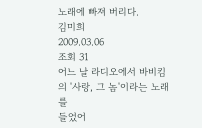노래에 빠져 버리다.
김미희
2009.03.06
조회 31
어느 날 라디오에서 바비킴의 '사랑, 그 놈'이라는 노래를
들었어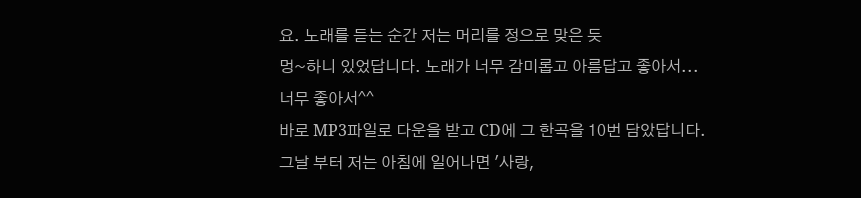요. 노래를 듣는 순간 저는 머리를 정으로 맞은 듯
멍~하니 있었답니다. 노래가 너무 감미롭고 아름답고 좋아서...
너무 좋아서^^
바로 MP3파일로 다운을 받고 CD에 그 한곡을 10번 담았답니다.
그날 부터 저는 아침에 일어나면 '사랑,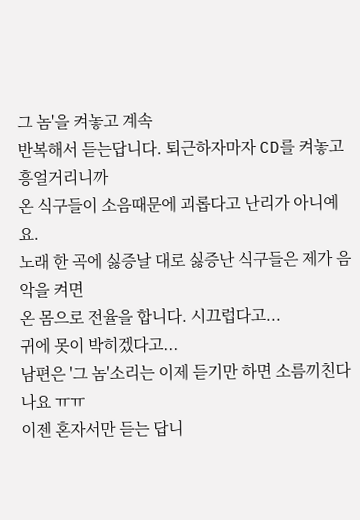그 놈'을 켜놓고 계속
반복해서 듣는답니다. 퇴근하자마자 CD를 켜놓고 흥얼거리니까
온 식구들이 소음때문에 괴롭다고 난리가 아니예요.
노래 한 곡에 싫증날 대로 싫증난 식구들은 제가 음악을 켜면
온 몸으로 전율을 합니다. 시끄럽다고...
귀에 못이 박히겠다고...
남편은 '그 놈'소리는 이제 듣기만 하면 소름끼친다나요 ㅠㅠ
이젠 혼자서만 듣는 답니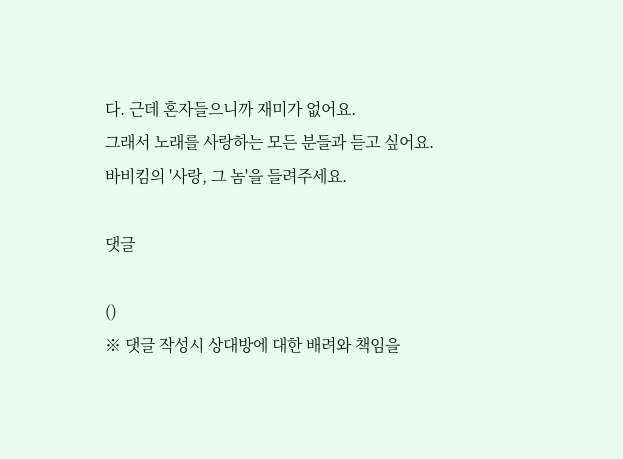다. 근데 혼자들으니까 재미가 없어요.
그래서 노래를 사랑하는 모든 분들과 듣고 싶어요.
바비킴의 '사랑, 그 놈'을 들려주세요.

댓글

()
※ 댓글 작성시 상대방에 대한 배려와 책임을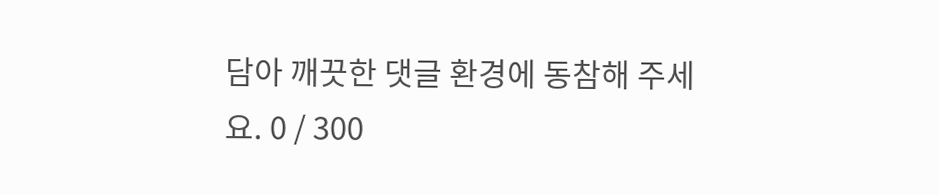담아 깨끗한 댓글 환경에 동참해 주세요. 0 / 300